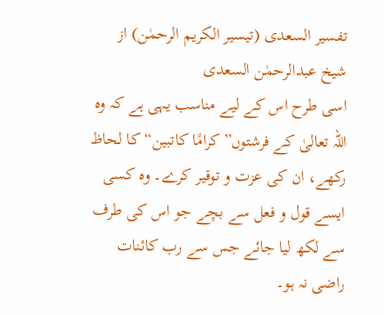تفسیر السعدی (تیسیر الکریم الرحمٰن) از شیخ عبدالرحمٰن السعدی
اسی طرح اس کے لیے مناسب یہی ہے کہ وہ اللہ تعالیٰ کے فرشتوں”کرامًا کاتبین“ کا لحاظ رکھے، ان کی عزت و توقیر کرے۔ وہ کسی ایسے قول و فعل سے بچے جو اس کی طرف سے لکھ لیا جائے جس سے رب کائنات راضی نہ ہو۔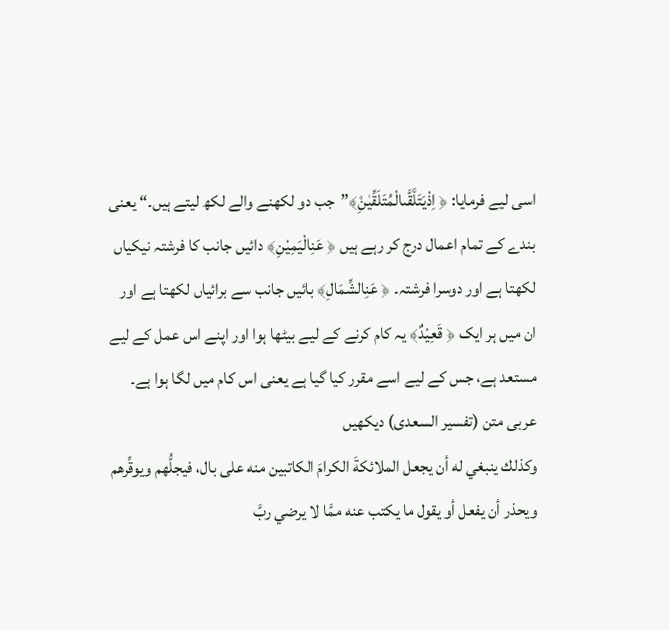اسی لیے فرمایا: ﴿ اِذْیَتَلَ٘قَّىالْمُتَلَقِّیٰنِ۠﴾”جب دو لکھنے والے لکھ لیتے ہیں۔“ یعنی بندے کے تمام اعمال درج کر رہے ہیں ﴿ عَنِالْیَمِیْنِ﴾ دائیں جانب کا فرشتہ نیکیاں لکھتا ہے اور دوسرا فرشتہ۔ ﴿ عَنِالشِّمَالِ﴾ بائیں جانب سے برائیاں لکھتا ہے اور ان میں ہر ایک ﴿ قَعِیْدٌ﴾ یہ کام کرنے کے لیے بیٹھا ہوا اور اپنے اس عمل کے لیے مستعد ہے، جس کے لیے اسے مقرر کیا گیا ہے یعنی اس کام میں لگا ہوا ہے۔
عربی متن (تفسیر السعدی) دیکھیں
وكذلك ينبغي له أن يجعل الملائكةَ الكرامَ الكاتبين منه على بال، فيجلُّهم ويوقِّرهم ويحذر أن يفعل أو يقول ما يكتب عنه ممَّا لا يرضي ربَّ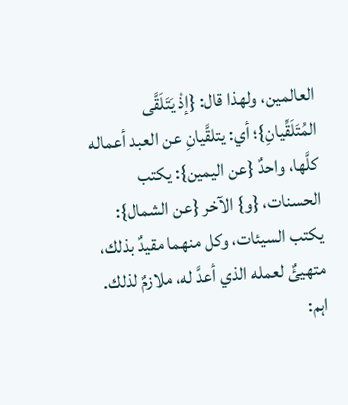العالمين، ولهذا قال: {إذْ يَتَلَقَّى المُتَلَقِّيانِ}؛ أي: يتلقَّيانِ عن العبد أعماله كلَّها، واحدٌ {عن اليمين}: يكتب الحسنات، {و} الآخر {عن الشمال}: يكتب السيئات، وكل منهما مقيدٌ بذلك، متهيئٌ لعمله الذي أعدَّ له، ملازمٌ لذلك.
اہم: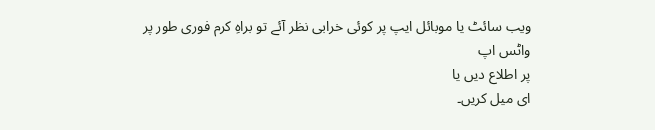ویب سائٹ یا موبائل ایپ پر کوئی خرابی نظر آئے تو براہِ کرم فوری طور پر
واٹس اپ
پر اطلاع دیں یا
ای میل کریں۔